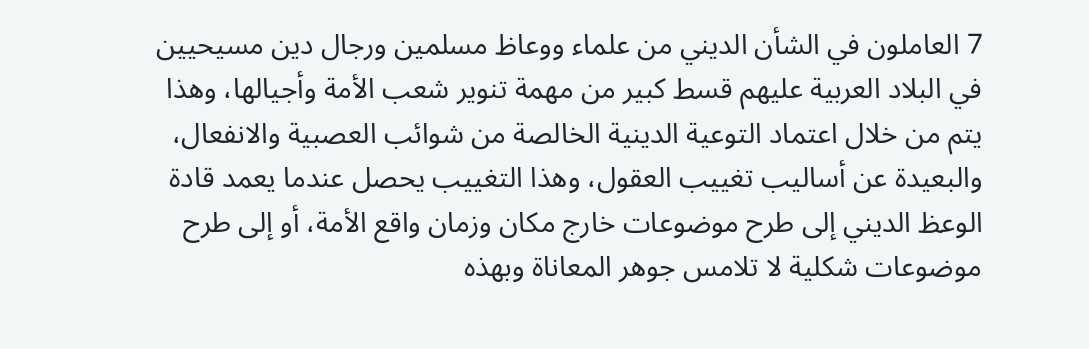7 العاملون في الشأن الديني من علماء ووعاظ مسلمين ورجال دين مسيحيين في البلاد العربية عليهم قسط كبير من مهمة تنوير شعب الأمة وأجيالها، وهذا يتم من خلال اعتماد التوعية الدينية الخالصة من شوائب العصبية والانفعال، والبعيدة عن أساليب تغييب العقول، وهذا التغييب يحصل عندما يعمد قادة الوعظ الديني إلى طرح موضوعات خارج مكان وزمان واقع الأمة، أو إلى طرح موضوعات شكلية لا تلامس جوهر المعاناة وبهذه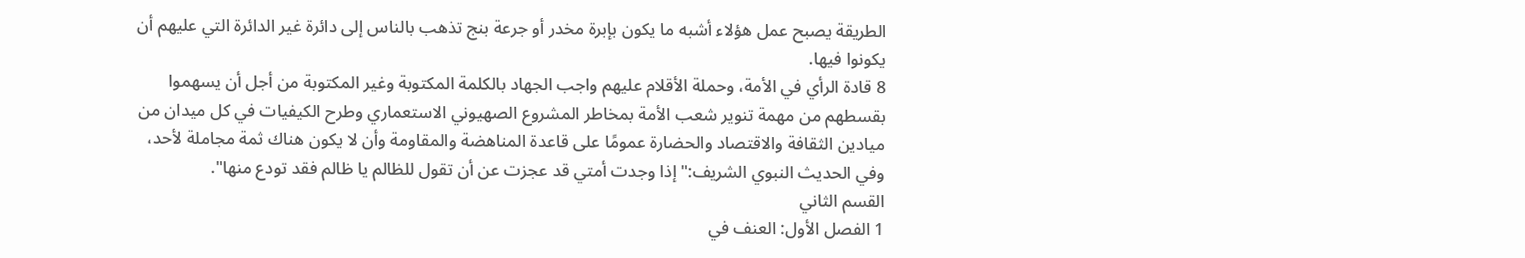الطريقة يصبح عمل هؤلاء أشبه ما يكون بإبرة مخدر أو جرعة بنج تذهب بالناس إلى دائرة غير الدائرة التي عليهم أن يكونوا فيها.
8 قادة الرأي في الأمة، وحملة الأقلام عليهم واجب الجهاد بالكلمة المكتوبة وغير المكتوبة من أجل أن يسهموا بقسطهم من مهمة تنوير شعب الأمة بمخاطر المشروع الصهيوني الاستعماري وطرح الكيفيات في كل ميدان من ميادين الثقافة والاقتصاد والحضارة عمومًا على قاعدة المناهضة والمقاومة وأن لا يكون هناك ثمة مجاملة لأحد، وفي الحديث النبوي الشريف:"إذا وجدت أمتي قد عجزت عن أن تقول للظالم يا ظالم فقد تودع منها".
القسم الثاني
1 الفصل الأول: العنف في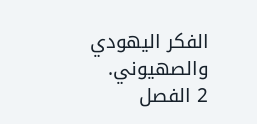الفكر اليهودي والصهيوني.
2 الفصل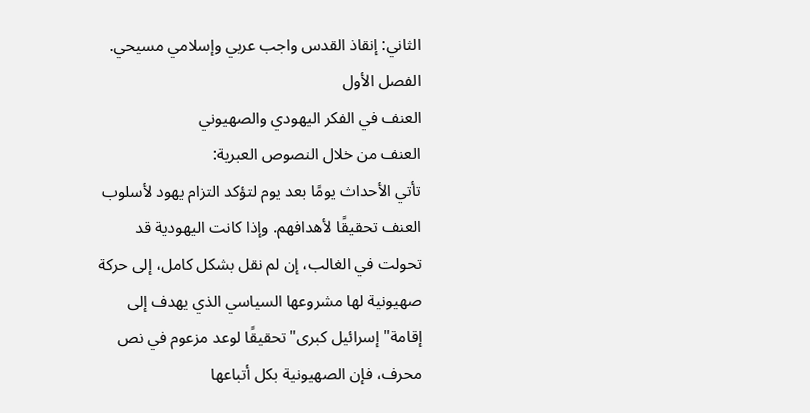الثاني: إنقاذ القدس واجب عربي وإسلامي مسيحي.
الفصل الأول
العنف في الفكر اليهودي والصهيوني
العنف من خلال النصوص العبرية:
تأتي الأحداث يومًا بعد يوم لتؤكد التزام يهود لأسلوب العنف تحقيقًا لأهدافهم. وإذا كانت اليهودية قد تحولت في الغالب، إن لم نقل بشكل كامل، إلى حركة صهيونية لها مشروعها السياسي الذي يهدف إلى إقامة"إسرائيل كبرى"تحقيقًا لوعد مزعوم في نص محرف، فإن الصهيونية بكل أتباعها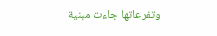وتفرعاتها جاءت مبنية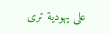على يهودية ترى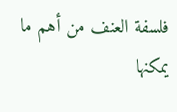فلسفة العنف من أهم ما يمكنها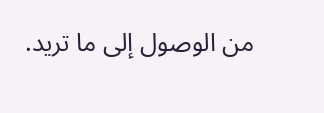من الوصول إلى ما تريد.